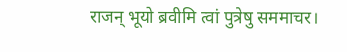राजन् भूयो ब्रवीमि त्वां पुत्रेषु सममाचर।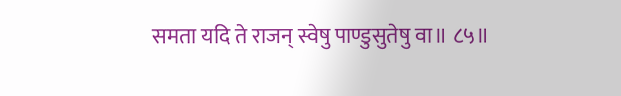समता यदि ते राजन् स्वेषु पाण्डुसुतेषु वा॥ ८५॥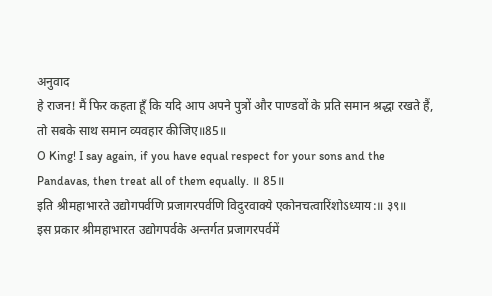अनुवाद
हे राजन! मैं फिर कहता हूँ कि यदि आप अपने पुत्रों और पाण्डवों के प्रति समान श्रद्धा रखते हैं, तो सबके साथ समान व्यवहार कीजिए॥85॥
O King! I say again, if you have equal respect for your sons and the Pandavas, then treat all of them equally. ॥ 85॥
इति श्रीमहाभारते उद्योगपर्वणि प्रजागरपर्वणि विदुरवाक्ये एकोनचत्वारिंशोऽध्याय:॥ ३९॥
इस प्रकार श्रीमहाभारत उद्योगपर्वके अन्तर्गत प्रजागरपर्वमें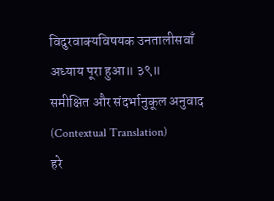विदुरवाक्यविषयक उनतालीसवाँ अध्याय पूरा हुआ॥ ३९॥
समीक्षित और संदर्भानुकूल अनुवाद (Contextual Translation)
हरे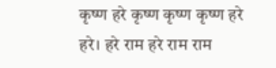कृष्ण हरे कृष्ण कृष्ण कृष्ण हरे हरे। हरे राम हरे राम राम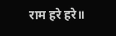राम हरे हरे॥